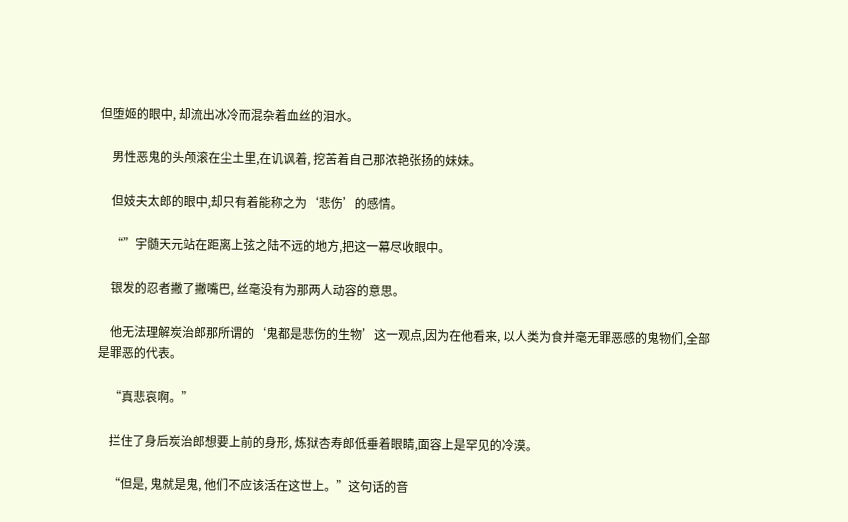但堕姬的眼中, 却流出冰冷而混杂着血丝的泪水。

    男性恶鬼的头颅滚在尘土里,在讥讽着, 挖苦着自己那浓艳张扬的妹妹。

    但妓夫太郎的眼中,却只有着能称之为‘悲伤’的感情。

    “”宇髄天元站在距离上弦之陆不远的地方,把这一幕尽收眼中。

    银发的忍者撇了撇嘴巴, 丝毫没有为那两人动容的意思。

    他无法理解炭治郎那所谓的‘鬼都是悲伤的生物’这一观点,因为在他看来, 以人类为食并毫无罪恶感的鬼物们,全部是罪恶的代表。

    “真悲哀啊。”

    拦住了身后炭治郎想要上前的身形, 炼狱杏寿郎低垂着眼睛,面容上是罕见的冷漠。

    “但是, 鬼就是鬼, 他们不应该活在这世上。”这句话的音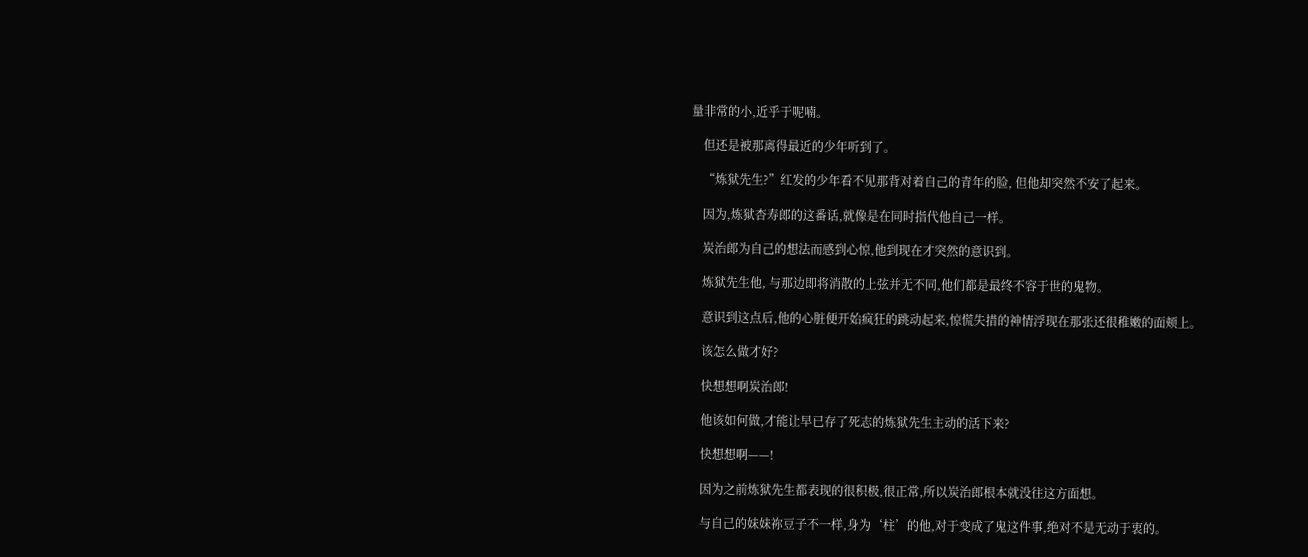量非常的小,近乎于呢喃。

    但还是被那离得最近的少年听到了。

    “炼狱先生?”红发的少年看不见那背对着自己的青年的脸, 但他却突然不安了起来。

    因为,炼狱杏寿郎的这番话,就像是在同时指代他自己一样。

    炭治郎为自己的想法而感到心惊,他到现在才突然的意识到。

    炼狱先生他, 与那边即将消散的上弦并无不同,他们都是最终不容于世的鬼物。

    意识到这点后,他的心脏便开始疯狂的跳动起来,惊慌失措的神情浮现在那张还很稚嫩的面颊上。

    该怎么做才好?

    快想想啊炭治郎!

    他该如何做,才能让早已存了死志的炼狱先生主动的活下来?

    快想想啊——!

    因为之前炼狱先生都表现的很积极,很正常,所以炭治郎根本就没往这方面想。

    与自己的妹妹祢豆子不一样,身为‘柱’的他,对于变成了鬼这件事,绝对不是无动于衷的。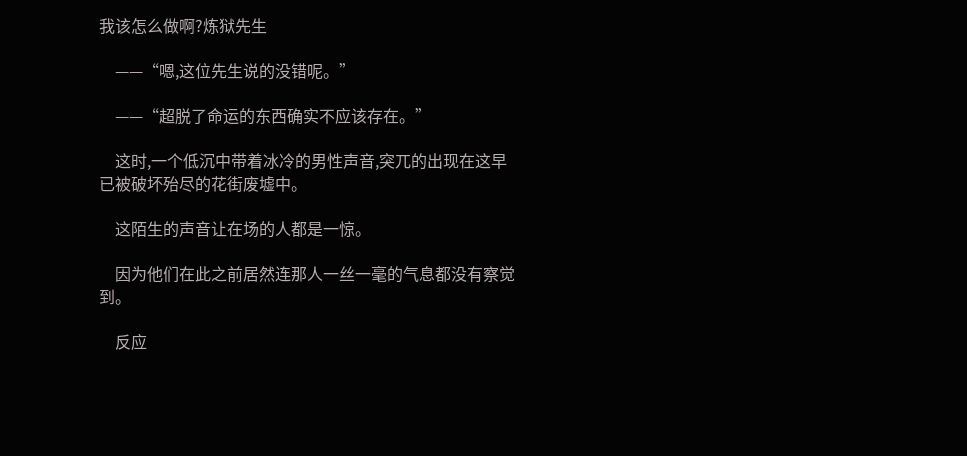我该怎么做啊?炼狱先生

    ——“嗯,这位先生说的没错呢。”

    ——“超脱了命运的东西确实不应该存在。”

    这时,一个低沉中带着冰冷的男性声音,突兀的出现在这早已被破坏殆尽的花街废墟中。

    这陌生的声音让在场的人都是一惊。

    因为他们在此之前居然连那人一丝一毫的气息都没有察觉到。

    反应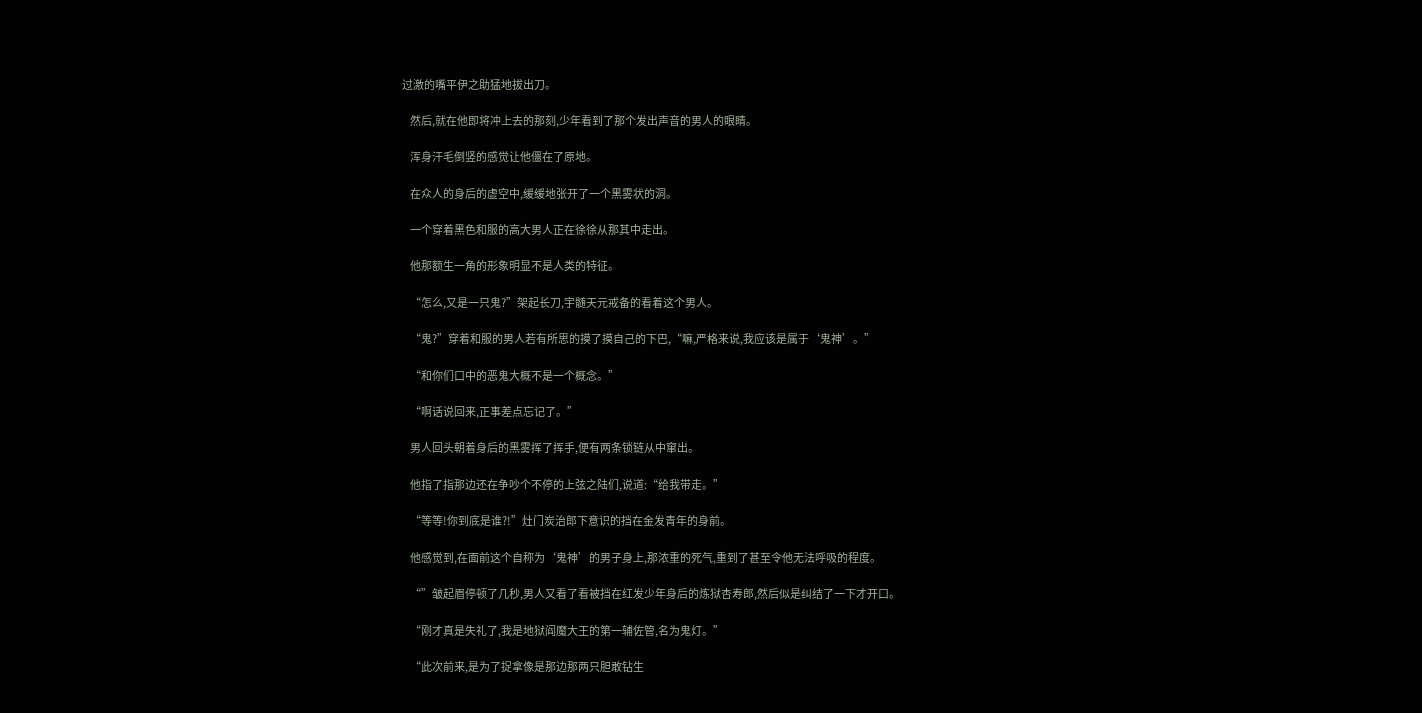过激的嘴平伊之助猛地拔出刀。

    然后,就在他即将冲上去的那刻,少年看到了那个发出声音的男人的眼睛。

    浑身汗毛倒竖的感觉让他僵在了原地。

    在众人的身后的虚空中,缓缓地张开了一个黑雾状的洞。

    一个穿着黑色和服的高大男人正在徐徐从那其中走出。

    他那额生一角的形象明显不是人类的特征。

    “怎么,又是一只鬼?”架起长刀,宇髄天元戒备的看着这个男人。

    “鬼?”穿着和服的男人若有所思的摸了摸自己的下巴,“嘛,严格来说,我应该是属于‘鬼神’。”

    “和你们口中的恶鬼大概不是一个概念。”

    “啊话说回来,正事差点忘记了。”

    男人回头朝着身后的黑雾挥了挥手,便有两条锁链从中窜出。

    他指了指那边还在争吵个不停的上弦之陆们,说道:“给我带走。”

    “等等!你到底是谁?!”灶门炭治郎下意识的挡在金发青年的身前。

    他感觉到,在面前这个自称为‘鬼神’的男子身上,那浓重的死气,重到了甚至令他无法呼吸的程度。

    “”皱起眉停顿了几秒,男人又看了看被挡在红发少年身后的炼狱杏寿郎,然后似是纠结了一下才开口。

    “刚才真是失礼了,我是地狱阎魔大王的第一辅佐管,名为鬼灯。”

    “此次前来,是为了捉拿像是那边那两只胆敢钻生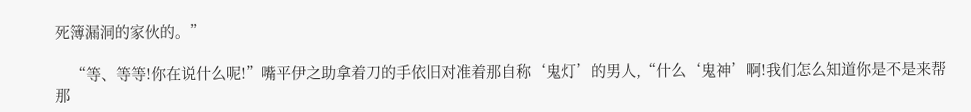死簿漏洞的家伙的。”

    “等、等等!你在说什么呢!”嘴平伊之助拿着刀的手依旧对准着那自称‘鬼灯’的男人,“什么‘鬼神’啊!我们怎么知道你是不是来帮那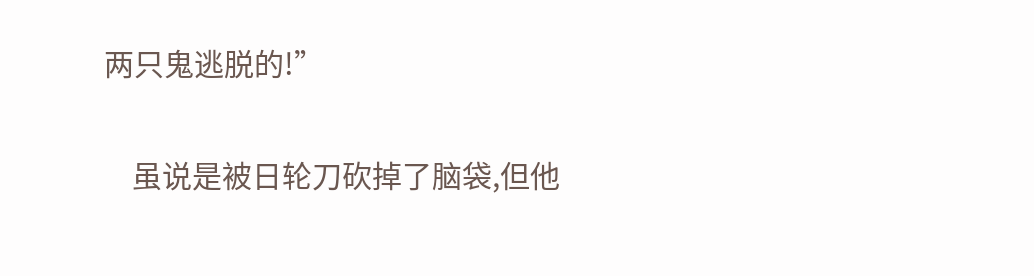两只鬼逃脱的!”

    虽说是被日轮刀砍掉了脑袋,但他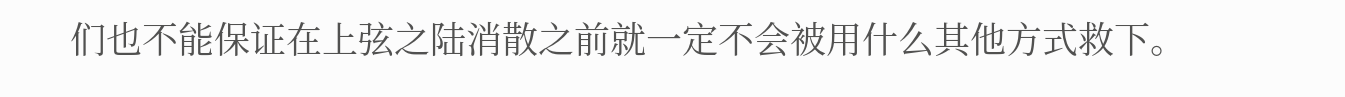们也不能保证在上弦之陆消散之前就一定不会被用什么其他方式救下。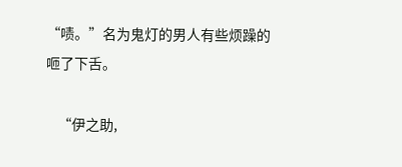“啧。”名为鬼灯的男人有些烦躁的咂了下舌。

    “伊之助,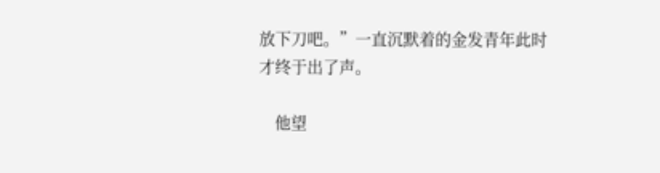放下刀吧。”一直沉默着的金发青年此时才终于出了声。

    他望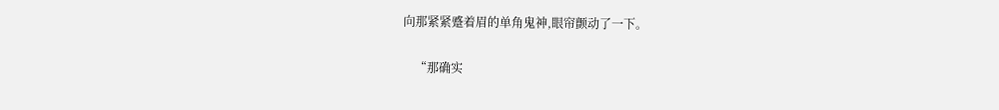向那紧紧蹙着眉的单角鬼神,眼帘颤动了一下。

    “那确实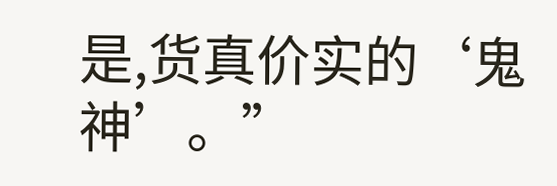是,货真价实的‘鬼神’。”